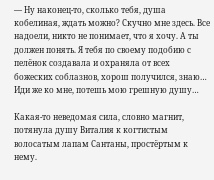— Ну наконец-то, сколько тебя, душа кобелиная, ждать можно? Скучно мне здесь. Все надоели, никто не понимает, что я хочу. А ты должен понять. Я тебя по своему подобию с пелёнок создавала и охраняла от всех божеских соблазнов, хорош получился, знаю… Иди же ко мне, потешь мою грешную душу…

Какая-то неведомая сила, словно магнит, потянула душу Виталия к когтистым волосатым лапам Сантаны, простёртым к нему.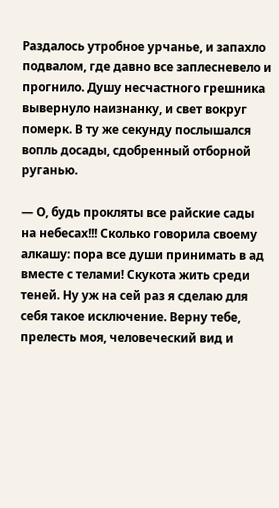Раздалось утробное урчанье, и запахло подвалом, где давно все заплесневело и прогнило. Душу несчастного грешника вывернуло наизнанку, и свет вокруг померк. В ту же секунду послышался вопль досады, сдобренный отборной руганью.

— О, будь прокляты все райские сады на небесах!!! Сколько говорила своему алкашу: пора все души принимать в ад вместе с телами! Скукота жить среди теней. Ну уж на сей раз я сделаю для себя такое исключение. Верну тебе, прелесть моя, человеческий вид и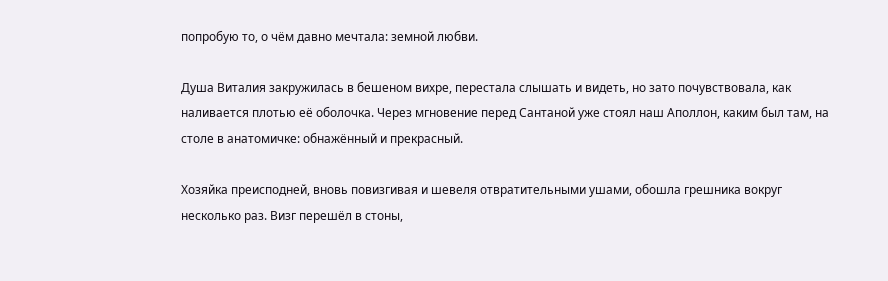попробую то, о чём давно мечтала: земной любви.

Душа Виталия закружилась в бешеном вихре, перестала слышать и видеть, но зато почувствовала, как наливается плотью её оболочка. Через мгновение перед Сантаной уже стоял наш Аполлон, каким был там, на столе в анатомичке: обнажённый и прекрасный.

Хозяйка преисподней, вновь повизгивая и шевеля отвратительными ушами, обошла грешника вокруг несколько раз. Визг перешёл в стоны,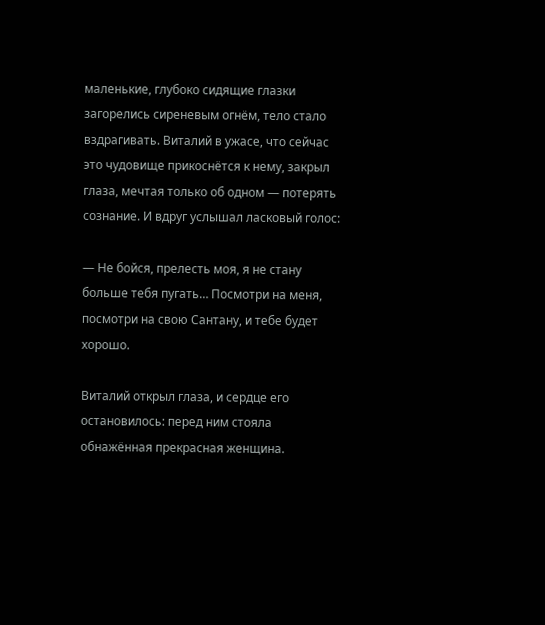маленькие, глубоко сидящие глазки загорелись сиреневым огнём, тело стало вздрагивать. Виталий в ужасе, что сейчас это чудовище прикоснётся к нему, закрыл глаза, мечтая только об одном — потерять сознание. И вдруг услышал ласковый голос:

— Не бойся, прелесть моя, я не стану больше тебя пугать… Посмотри на меня, посмотри на свою Сантану, и тебе будет хорошо.

Виталий открыл глаза, и сердце его остановилось: перед ним стояла обнажённая прекрасная женщина.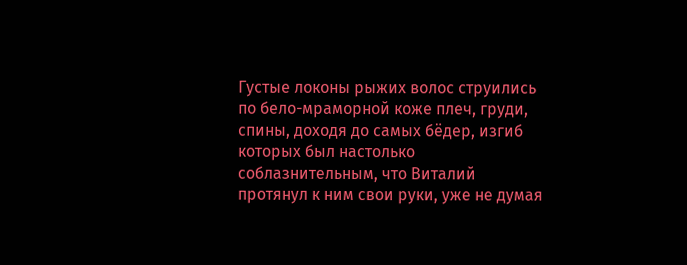Густые локоны рыжих волос струились по бело-мраморной коже плеч, груди, спины, доходя до самых бёдер, изгиб которых был настолько соблазнительным, что Виталий протянул к ним свои руки, уже не думая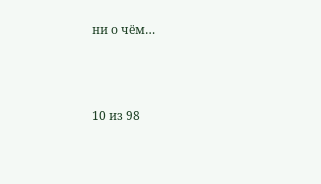ни о чём…



10 из 98